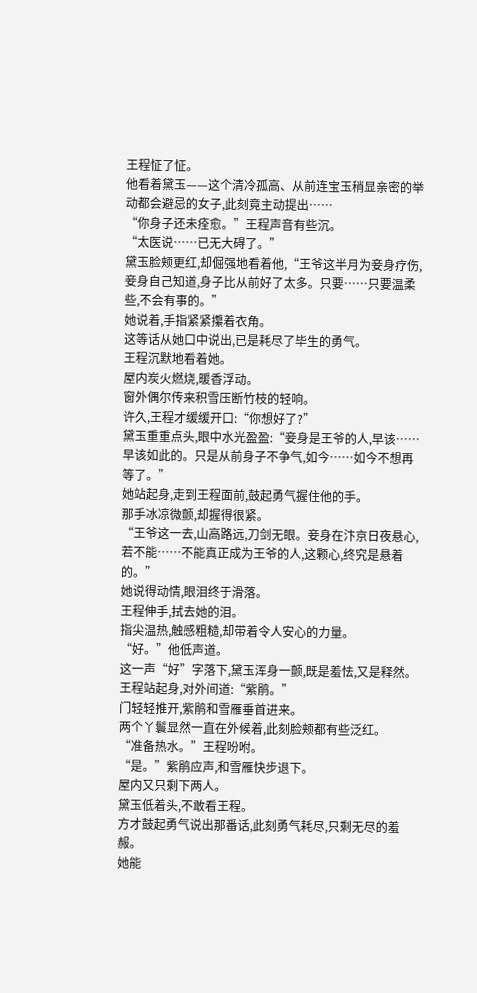王程怔了怔。
他看着黛玉——这个清冷孤高、从前连宝玉稍显亲密的举动都会避忌的女子,此刻竟主动提出……
“你身子还未痊愈。”王程声音有些沉。
“太医说……已无大碍了。”
黛玉脸颊更红,却倔强地看着他,“王爷这半月为妾身疗伤,妾身自己知道,身子比从前好了太多。只要……只要温柔些,不会有事的。”
她说着,手指紧紧攥着衣角。
这等话从她口中说出,已是耗尽了毕生的勇气。
王程沉默地看着她。
屋内炭火燃烧,暖香浮动。
窗外偶尔传来积雪压断竹枝的轻响。
许久,王程才缓缓开口:“你想好了?”
黛玉重重点头,眼中水光盈盈:“妾身是王爷的人,早该……早该如此的。只是从前身子不争气,如今……如今不想再等了。”
她站起身,走到王程面前,鼓起勇气握住他的手。
那手冰凉微颤,却握得很紧。
“王爷这一去,山高路远,刀剑无眼。妾身在汴京日夜悬心,若不能……不能真正成为王爷的人,这颗心,终究是悬着的。”
她说得动情,眼泪终于滑落。
王程伸手,拭去她的泪。
指尖温热,触感粗糙,却带着令人安心的力量。
“好。”他低声道。
这一声“好”字落下,黛玉浑身一颤,既是羞怯,又是释然。
王程站起身,对外间道:“紫鹃。”
门轻轻推开,紫鹃和雪雁垂首进来。
两个丫鬟显然一直在外候着,此刻脸颊都有些泛红。
“准备热水。”王程吩咐。
“是。”紫鹃应声,和雪雁快步退下。
屋内又只剩下两人。
黛玉低着头,不敢看王程。
方才鼓起勇气说出那番话,此刻勇气耗尽,只剩无尽的羞赧。
她能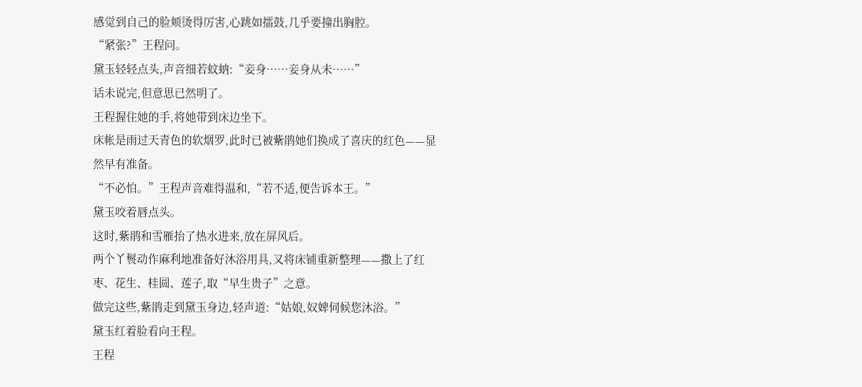感觉到自己的脸颊烫得厉害,心跳如擂鼓,几乎要撞出胸腔。
“紧张?”王程问。
黛玉轻轻点头,声音细若蚊蚋:“妾身……妾身从未……”
话未说完,但意思已然明了。
王程握住她的手,将她带到床边坐下。
床帐是雨过天青色的软烟罗,此时已被紫鹃她们换成了喜庆的红色——显然早有准备。
“不必怕。”王程声音难得温和,“若不适,便告诉本王。”
黛玉咬着唇点头。
这时,紫鹃和雪雁抬了热水进来,放在屏风后。
两个丫鬟动作麻利地准备好沐浴用具,又将床铺重新整理——撒上了红枣、花生、桂圆、莲子,取“早生贵子”之意。
做完这些,紫鹃走到黛玉身边,轻声道:“姑娘,奴婢伺候您沐浴。”
黛玉红着脸看向王程。
王程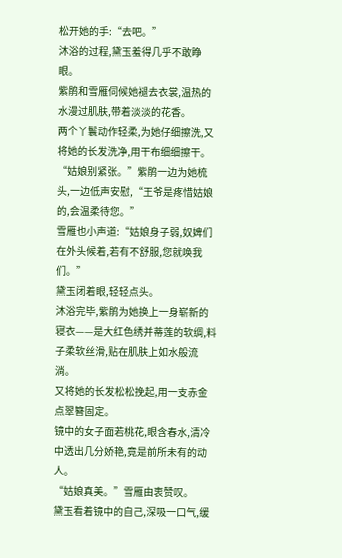松开她的手:“去吧。”
沐浴的过程,黛玉羞得几乎不敢睁眼。
紫鹃和雪雁伺候她褪去衣裳,温热的水漫过肌肤,带着淡淡的花香。
两个丫鬟动作轻柔,为她仔细擦洗,又将她的长发洗净,用干布细细擦干。
“姑娘别紧张。”紫鹃一边为她梳头,一边低声安慰,“王爷是疼惜姑娘的,会温柔待您。”
雪雁也小声道:“姑娘身子弱,奴婢们在外头候着,若有不舒服,您就唤我们。”
黛玉闭着眼,轻轻点头。
沐浴完毕,紫鹃为她换上一身崭新的寝衣——是大红色绣并蒂莲的软绸,料子柔软丝滑,贴在肌肤上如水般流淌。
又将她的长发松松挽起,用一支赤金点翠簪固定。
镜中的女子面若桃花,眼含春水,清冷中透出几分娇艳,竟是前所未有的动人。
“姑娘真美。”雪雁由衷赞叹。
黛玉看着镜中的自己,深吸一口气,缓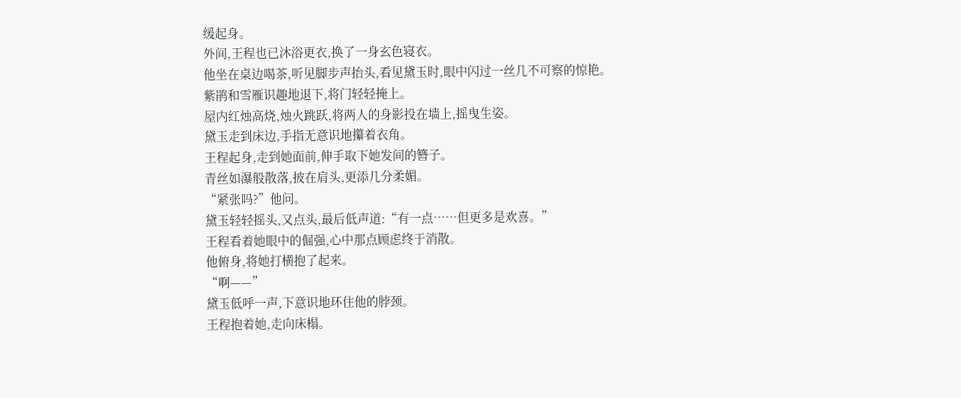缓起身。
外间,王程也已沐浴更衣,换了一身玄色寝衣。
他坐在桌边喝茶,听见脚步声抬头,看见黛玉时,眼中闪过一丝几不可察的惊艳。
紫鹃和雪雁识趣地退下,将门轻轻掩上。
屋内红烛高烧,烛火跳跃,将两人的身影投在墙上,摇曳生姿。
黛玉走到床边,手指无意识地攥着衣角。
王程起身,走到她面前,伸手取下她发间的簪子。
青丝如瀑般散落,披在肩头,更添几分柔媚。
“紧张吗?”他问。
黛玉轻轻摇头,又点头,最后低声道:“有一点……但更多是欢喜。”
王程看着她眼中的倔强,心中那点顾虑终于消散。
他俯身,将她打横抱了起来。
“啊——”
黛玉低呼一声,下意识地环住他的脖颈。
王程抱着她,走向床榻。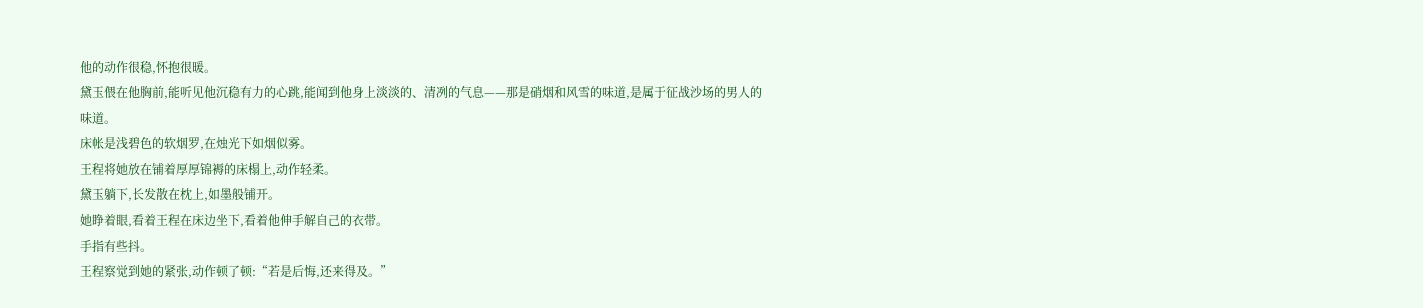他的动作很稳,怀抱很暖。
黛玉偎在他胸前,能听见他沉稳有力的心跳,能闻到他身上淡淡的、清冽的气息——那是硝烟和风雪的味道,是属于征战沙场的男人的味道。
床帐是浅碧色的软烟罗,在烛光下如烟似雾。
王程将她放在铺着厚厚锦褥的床榻上,动作轻柔。
黛玉躺下,长发散在枕上,如墨般铺开。
她睁着眼,看着王程在床边坐下,看着他伸手解自己的衣带。
手指有些抖。
王程察觉到她的紧张,动作顿了顿:“若是后悔,还来得及。”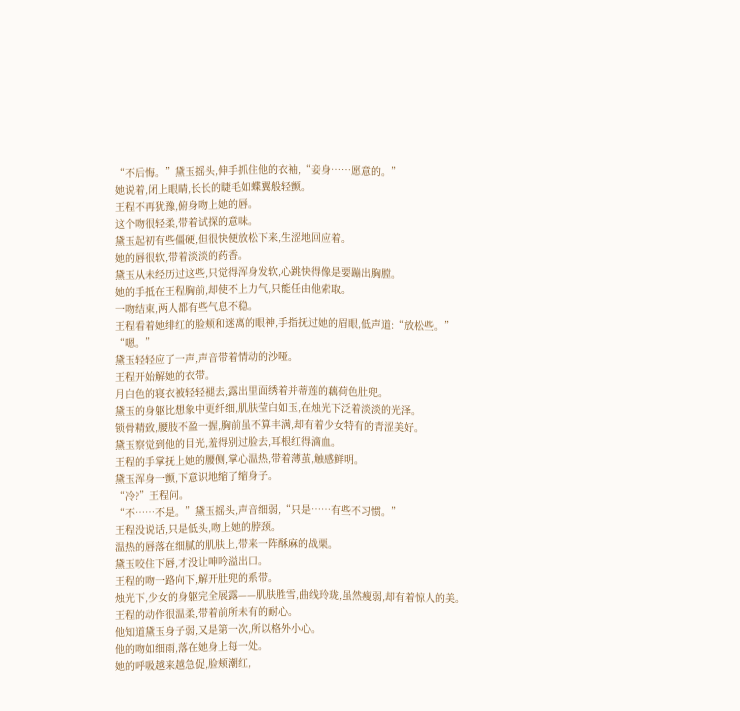“不后悔。”黛玉摇头,伸手抓住他的衣袖,“妾身……愿意的。”
她说着,闭上眼睛,长长的睫毛如蝶翼般轻颤。
王程不再犹豫,俯身吻上她的唇。
这个吻很轻柔,带着试探的意味。
黛玉起初有些僵硬,但很快便放松下来,生涩地回应着。
她的唇很软,带着淡淡的药香。
黛玉从未经历过这些,只觉得浑身发软,心跳快得像是要蹦出胸膛。
她的手抵在王程胸前,却使不上力气,只能任由他索取。
一吻结束,两人都有些气息不稳。
王程看着她绯红的脸颊和迷离的眼神,手指抚过她的眉眼,低声道:“放松些。”
“嗯。”
黛玉轻轻应了一声,声音带着情动的沙哑。
王程开始解她的衣带。
月白色的寝衣被轻轻褪去,露出里面绣着并蒂莲的藕荷色肚兜。
黛玉的身躯比想象中更纤细,肌肤莹白如玉,在烛光下泛着淡淡的光泽。
锁骨精致,腰肢不盈一握,胸前虽不算丰满,却有着少女特有的青涩美好。
黛玉察觉到他的目光,羞得别过脸去,耳根红得滴血。
王程的手掌抚上她的腰侧,掌心温热,带着薄茧,触感鲜明。
黛玉浑身一颤,下意识地缩了缩身子。
“冷?”王程问。
“不……不是。”黛玉摇头,声音细弱,“只是……有些不习惯。”
王程没说话,只是低头,吻上她的脖颈。
温热的唇落在细腻的肌肤上,带来一阵酥麻的战栗。
黛玉咬住下唇,才没让呻吟溢出口。
王程的吻一路向下,解开肚兜的系带。
烛光下,少女的身躯完全展露——肌肤胜雪,曲线玲珑,虽然瘦弱,却有着惊人的美。
王程的动作很温柔,带着前所未有的耐心。
他知道黛玉身子弱,又是第一次,所以格外小心。
他的吻如细雨,落在她身上每一处。
她的呼吸越来越急促,脸颊潮红,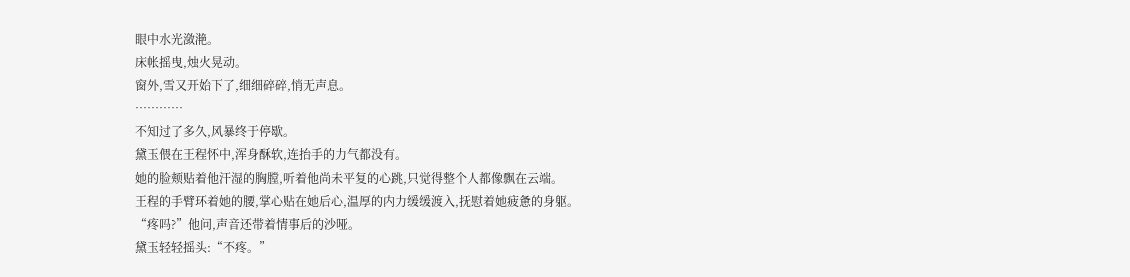眼中水光潋滟。
床帐摇曳,烛火晃动。
窗外,雪又开始下了,细细碎碎,悄无声息。
…………
不知过了多久,风暴终于停歇。
黛玉偎在王程怀中,浑身酥软,连抬手的力气都没有。
她的脸颊贴着他汗湿的胸膛,听着他尚未平复的心跳,只觉得整个人都像飘在云端。
王程的手臂环着她的腰,掌心贴在她后心,温厚的内力缓缓渡入,抚慰着她疲惫的身躯。
“疼吗?”他问,声音还带着情事后的沙哑。
黛玉轻轻摇头:“不疼。”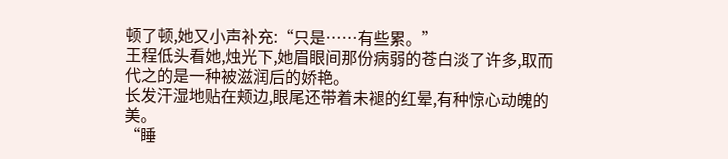顿了顿,她又小声补充:“只是……有些累。”
王程低头看她,烛光下,她眉眼间那份病弱的苍白淡了许多,取而代之的是一种被滋润后的娇艳。
长发汗湿地贴在颊边,眼尾还带着未褪的红晕,有种惊心动魄的美。
“睡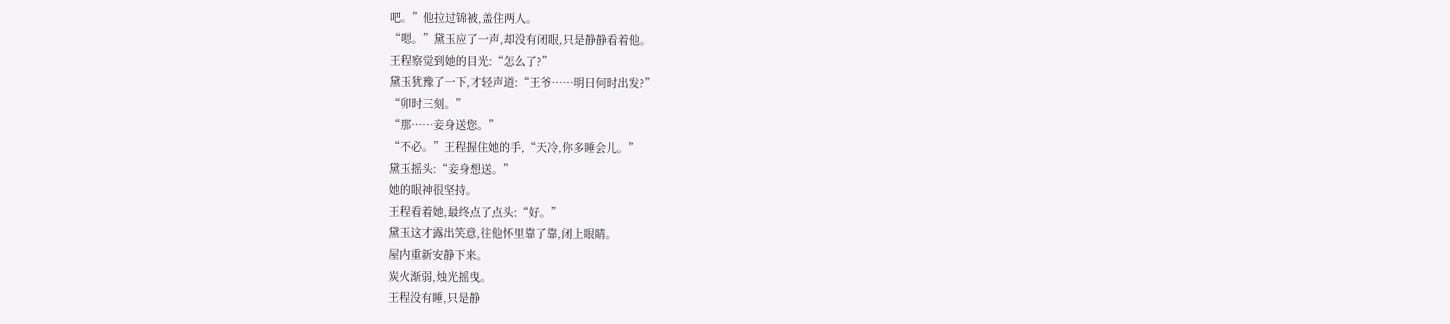吧。”他拉过锦被,盖住两人。
“嗯。”黛玉应了一声,却没有闭眼,只是静静看着他。
王程察觉到她的目光:“怎么了?”
黛玉犹豫了一下,才轻声道:“王爷……明日何时出发?”
“卯时三刻。”
“那……妾身送您。”
“不必。”王程握住她的手,“天冷,你多睡会儿。”
黛玉摇头:“妾身想送。”
她的眼神很坚持。
王程看着她,最终点了点头:“好。”
黛玉这才露出笑意,往他怀里靠了靠,闭上眼睛。
屋内重新安静下来。
炭火渐弱,烛光摇曳。
王程没有睡,只是静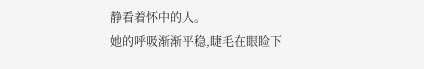静看着怀中的人。
她的呼吸渐渐平稳,睫毛在眼睑下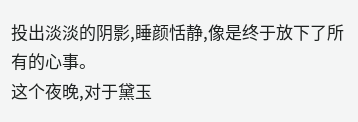投出淡淡的阴影,睡颜恬静,像是终于放下了所有的心事。
这个夜晚,对于黛玉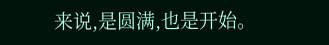来说,是圆满,也是开始。